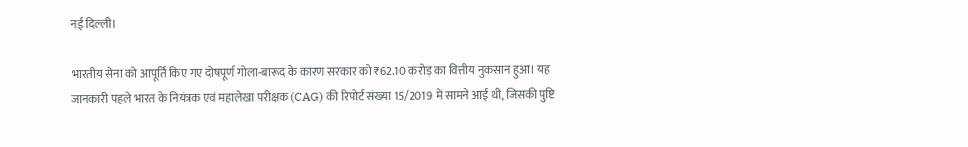नई दिल्ली।

भारतीय सेना को आपूर्ति किए गए दोषपूर्ण गोला-बारूद के कारण सरकार को ₹62.10 करोड़ का वित्तीय नुकसान हुआ। यह जानकारी पहले भारत के नियंत्रक एवं महालेखा परीक्षक (CAG) की रिपोर्ट संख्या 15/2019 में सामने आई थी, जिसकी पुष्टि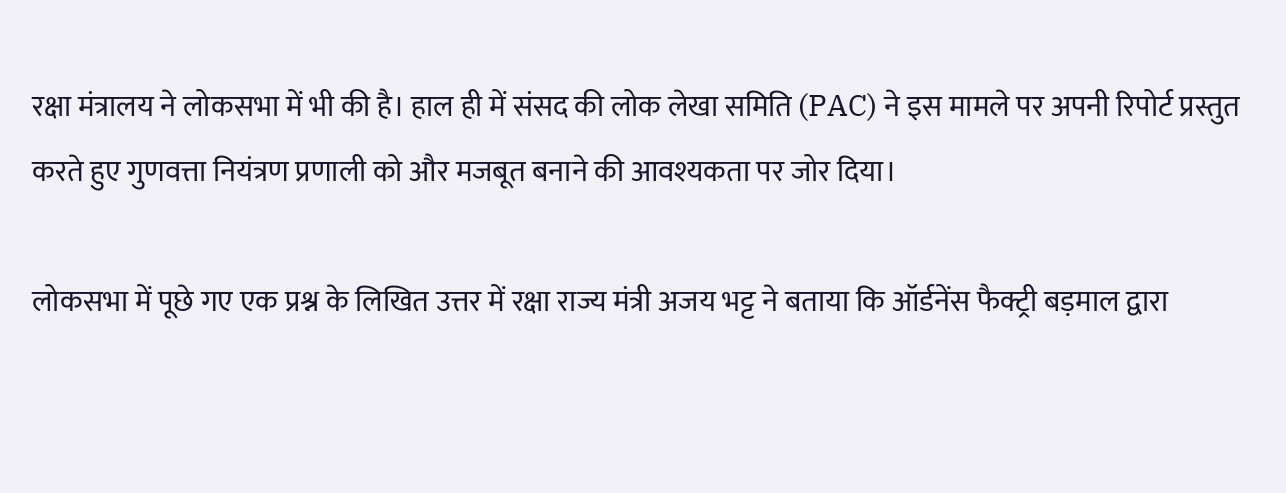रक्षा मंत्रालय ने लोकसभा में भी की है। हाल ही में संसद की लोक लेखा समिति (PAC) ने इस मामले पर अपनी रिपोर्ट प्रस्तुत करते हुए गुणवत्ता नियंत्रण प्रणाली को और मजबूत बनाने की आवश्यकता पर जोर दिया।

लोकसभा में पूछे गए एक प्रश्न के लिखित उत्तर में रक्षा राज्य मंत्री अजय भट्ट ने बताया कि ऑर्डनेंस फैक्ट्री बड़माल द्वारा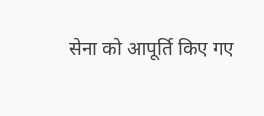सेना को आपूर्ति किए गए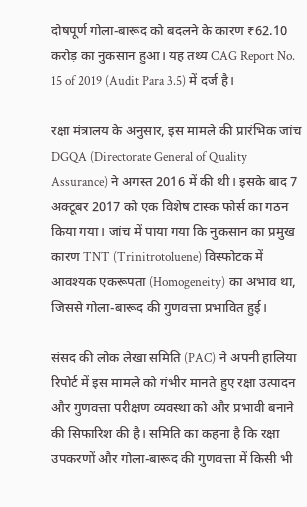दोषपूर्ण गोला-बारूद को बदलने के कारण ₹62.10 करोड़ का नुकसान हुआ। यह तथ्य CAG Report No. 15 of 2019 (Audit Para 3.5) में दर्ज है।

रक्षा मंत्रालय के अनुसार, इस मामले की प्रारंभिक जांच DGQA (Directorate General of Quality Assurance) ने अगस्त 2016 में की थी। इसके बाद 7 अक्टूबर 2017 को एक विशेष टास्क फोर्स का गठन किया गया। जांच में पाया गया कि नुकसान का प्रमुख कारण TNT (Trinitrotoluene) विस्फोटक में आवश्यक एकरूपता (Homogeneity) का अभाव था, जिससे गोला-बारूद की गुणवत्ता प्रभावित हुई।

संसद की लोक लेखा समिति (PAC) ने अपनी हालिया रिपोर्ट में इस मामले को गंभीर मानते हुए रक्षा उत्पादन और गुणवत्ता परीक्षण व्यवस्था को और प्रभावी बनाने की सिफारिश की है। समिति का कहना है कि रक्षा उपकरणों और गोला-बारूद की गुणवत्ता में किसी भी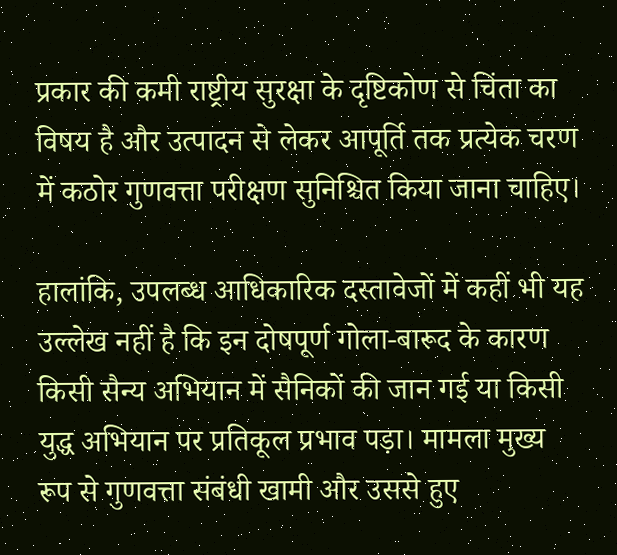प्रकार की कमी राष्ट्रीय सुरक्षा के दृष्टिकोण से चिंता का विषय है और उत्पादन से लेकर आपूर्ति तक प्रत्येक चरण में कठोर गुणवत्ता परीक्षण सुनिश्चित किया जाना चाहिए।

हालांकि, उपलब्ध आधिकारिक दस्तावेजों में कहीं भी यह उल्लेख नहीं है कि इन दोषपूर्ण गोला-बारूद के कारण किसी सैन्य अभियान में सैनिकों की जान गई या किसी युद्ध अभियान पर प्रतिकूल प्रभाव पड़ा। मामला मुख्य रूप से गुणवत्ता संबंधी खामी और उससे हुए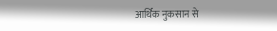आर्थिक नुकसान से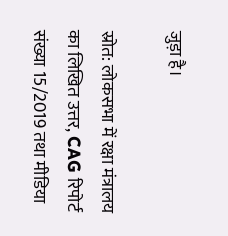जुड़ा है।

स्रोत: लोकसभा में रक्षा मंत्रालय का लिखित उत्तर, CAG रिपोर्ट संख्या 15/2019 तथा मीडिया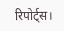रिपोर्ट्स।